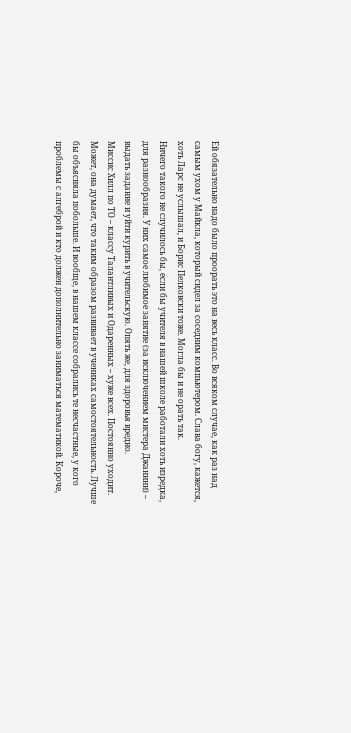Ей обязательно надо было проорать это на весь класс. Во всяком случае, как раз над самым ухом у Майкла, который сидел за соседним компьютером. Слава богу, кажется, хоть Ларс не услышал, и Борис Пелковски тоже. Могла бы и не орать так.
Ничего такого не случилось бы, если бы учителя в нашей школе работали хоть изредка, для разнообразия. У них самое любимое занятие (за исключением мистера Джанини) – выдать задание и уйти курить в учительскую. Опять же, для здоровья вредно.
Миссис Хилл по ТО – классу Талантливых и Одаренных – хуже всех. Постоянно уходит. Может, она думает, что таким образом развивает в учениках самостоятельность. Лучше бы объясняла побольше. И вообще, в нашем классе собрались те несчастные, у кого проблемы с алгеброй и кто должен дополнительно заниматься математикой. Короче,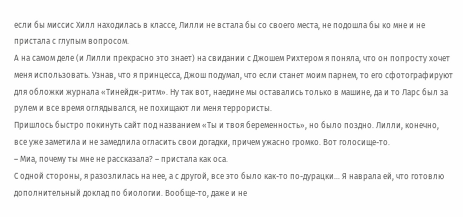если бы миссис Хилл находилась в классе, Лилли не встала бы со своего места, не подошла бы ко мне и не пристала с глупым вопросом.
А на самом деле (и Лилли прекрасно это знает) на свидании с Джошем Рихтером я поняла, что он попросту хочет меня использовать. Узнав, что я принцесса, Джош подумал, что если станет моим парнем, то его сфотографируют для обложки журнала «Тинейдж-ритм». Ну так вот, наедине мы оставались только в машине, да и то Ларс был за рулем и все время оглядывался, не похищают ли меня террористы.
Пришлось быстро покинуть сайт под названием «Ты и твоя беременность», но было поздно. Лилли, конечно, все уже заметила и не замедлила огласить свои догадки, причем ужасно громко. Вот голосище-то.
– Миа, почему ты мне не рассказала? – пристала как оса.
С одной стороны, я разозлилась на нее, а с другой, все это было как-то по-дурацки… Я наврала ей, что готовлю дополнительный доклад по биологии. Вообще-то, даже и не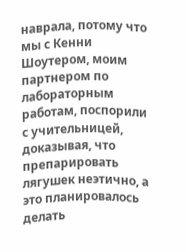наврала, потому что мы с Кенни Шоутером, моим партнером по лабораторным работам, поспорили с учительницей, доказывая, что препарировать лягушек неэтично, а это планировалось делать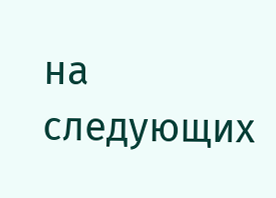на следующих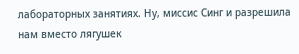лабораторных занятиях. Ну, миссис Синг и разрешила нам вместо лягушек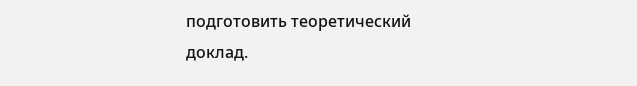подготовить теоретический доклад.